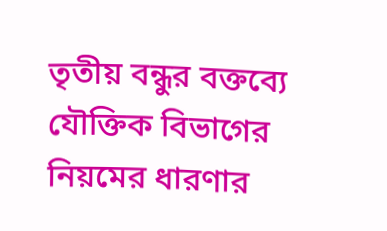তৃতীয় বন্ধুর বক্তব্যে যৌক্তিক বিভাগের নিয়মের ধারণার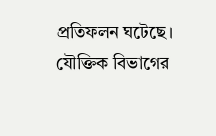প্রতিফলন ঘটেছে। যৌক্তিক বিভাগের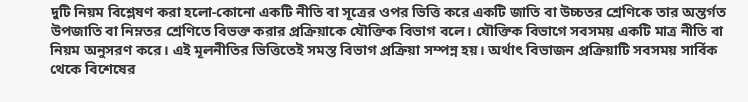দুটি নিয়ম বিশ্লেষণ করা হলো-কোনো একটি নীতি বা সূত্রের ওপর ভিত্তি করে একটি জাতি বা উচ্চতর শ্রেণিকে তার অন্তর্গত উপজাতি বা নিম্নতর শ্রেণিতে বিভক্ত করার প্রক্রিয়াকে যৌক্তিক বিভাগ বলে। যৌক্তিক বিভাগে সবসময় একটি মাত্র নীতি বা নিয়ম অনুসরণ করে। এই মূলনীতির ভিত্তিতেই সমস্ত বিভাগ প্রক্রিয়া সম্পন্ন হয়। অর্থাৎ বিভাজন প্রক্রিয়াটি সবসময় সার্বিক থেকে বিশেষের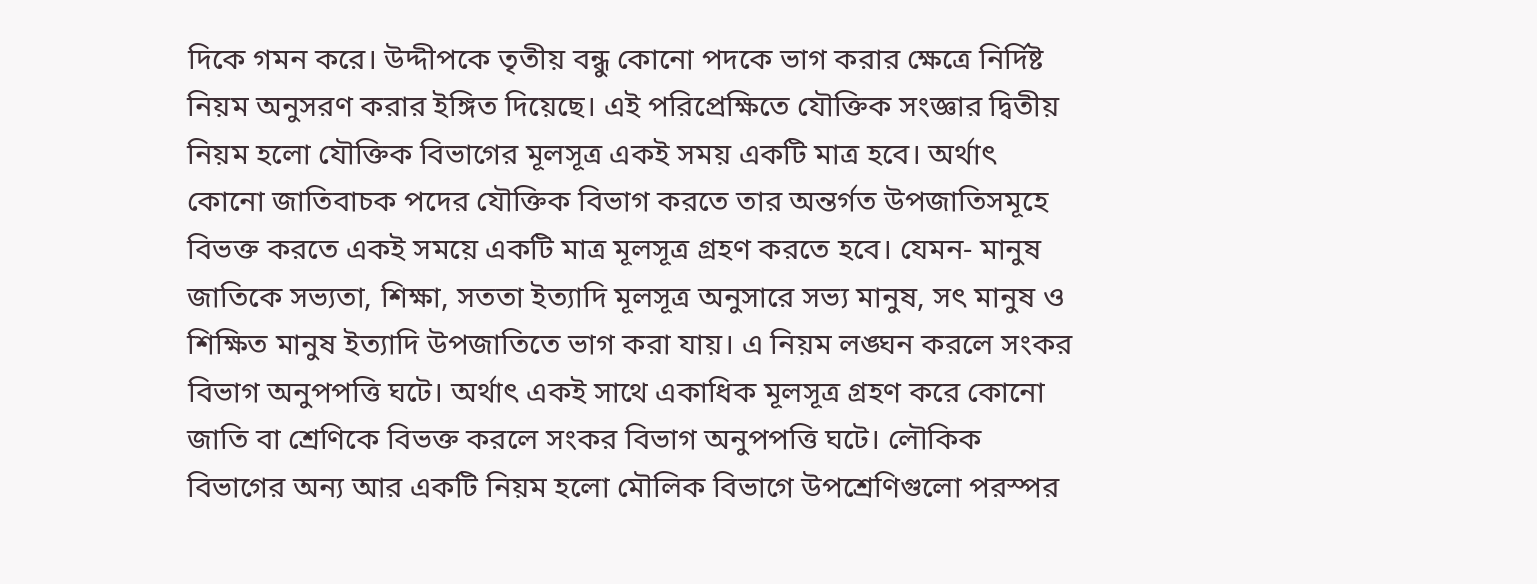দিকে গমন করে। উদ্দীপকে তৃতীয় বন্ধু কোনো পদকে ভাগ করার ক্ষেত্রে নির্দিষ্ট নিয়ম অনুসরণ করার ইঙ্গিত দিয়েছে। এই পরিপ্রেক্ষিতে যৌক্তিক সংজ্ঞার দ্বিতীয় নিয়ম হলো যৌক্তিক বিভাগের মূলসূত্র একই সময় একটি মাত্র হবে। অর্থাৎ কোনো জাতিবাচক পদের যৌক্তিক বিভাগ করতে তার অন্তর্গত উপজাতিসমূহে বিভক্ত করতে একই সময়ে একটি মাত্র মূলসূত্র গ্রহণ করতে হবে। যেমন- মানুষ জাতিকে সভ্যতা, শিক্ষা, সততা ইত্যাদি মূলসূত্র অনুসারে সভ্য মানুষ, সৎ মানুষ ও শিক্ষিত মানুষ ইত্যাদি উপজাতিতে ভাগ করা যায়। এ নিয়ম লঙ্ঘন করলে সংকর বিভাগ অনুপপত্তি ঘটে। অর্থাৎ একই সাথে একাধিক মূলসূত্র গ্রহণ করে কোনো জাতি বা শ্রেণিকে বিভক্ত করলে সংকর বিভাগ অনুপপত্তি ঘটে। লৌকিক বিভাগের অন্য আর একটি নিয়ম হলো মৌলিক বিভাগে উপশ্রেণিগুলো পরস্পর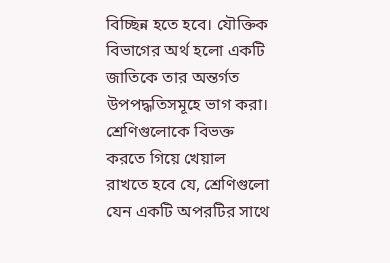বিচ্ছিন্ন হতে হবে। যৌক্তিক বিভাগের অর্থ হলো একটি জাতিকে তার অন্তর্গত উপপদ্ধতিসমূহে ভাগ করা। শ্রেণিগুলোকে বিভক্ত করতে গিয়ে খেয়াল রাখতে হবে যে, শ্রেণিগুলো যেন একটি অপরটির সাথে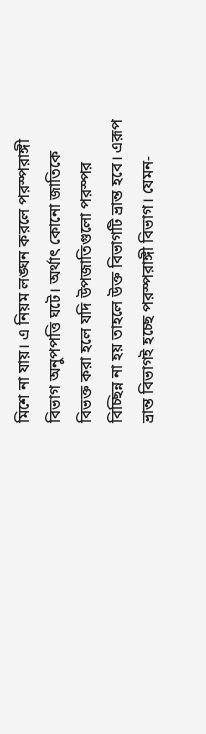মিশে না যায়। এ নিয়ম লঙ্ঘন করলে পরস্পরাঙ্গী বিভাগ অনুপপত্তি ঘটে। অর্থাৎ কোনো জাতিকে বিভক্ত করা হলে যদি উপজাতিগুলো পরস্পর বিচ্ছিন্ন না হয় তাহলে উক্ত বিভাগটি ভ্রান্ত হবে। এরূপ ভ্রান্ত বিভাগই হচ্ছে পরস্পরাঙ্গী বিভাগ। যেমন-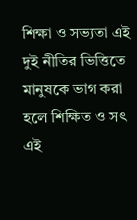শিক্ষা ও সভ্যতা এই দুই নীতির ভিত্তিতে মানুষকে ভাগ করা হলে শিক্ষিত ও সৎ এই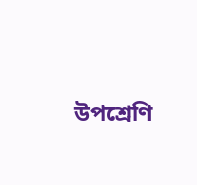উপশ্রেণি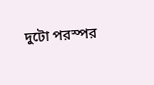দুটো পরস্পর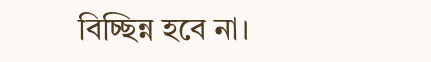বিচ্ছিন্ন হবে না।